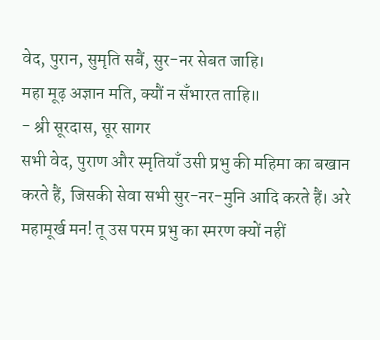वेद, पुरान, सुमृति सबैं, सुर-नर सेबत जाहि।
महा मूढ़ अज्ञान मति, क्यौं न सँभारत ताहि॥
- श्री सूरदास, सूर सागर
सभी वेद, पुराण और स्मृतियाँ उसी प्रभु की महिमा का बखान करते हैं, जिसकी सेवा सभी सुर-नर-मुनि आदि करते हैं। अरे महामूर्ख मन! तू उस परम प्रभु का स्मरण क्यों नहीं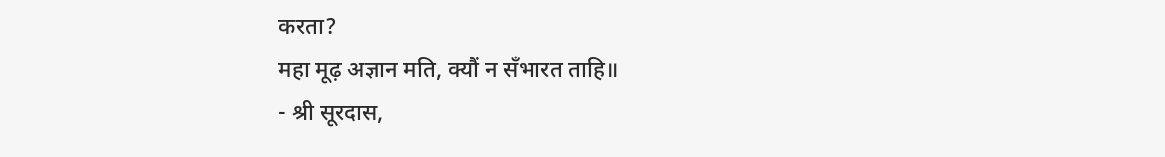करता?
महा मूढ़ अज्ञान मति, क्यौं न सँभारत ताहि॥
- श्री सूरदास,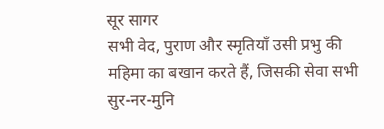सूर सागर
सभी वेद, पुराण और स्मृतियाँ उसी प्रभु की महिमा का बखान करते हैं, जिसकी सेवा सभी सुर-नर-मुनि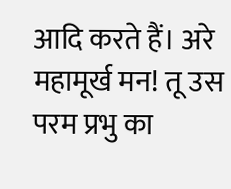आदि करते हैं। अरे महामूर्ख मन! तू उस परम प्रभु का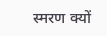स्मरण क्यों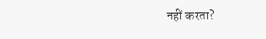नहीं करता?